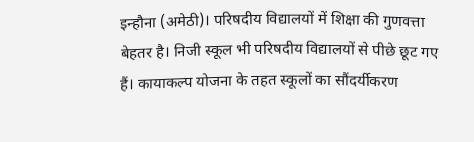इन्हौना (अमेठी)। परिषदीय विद्यालयों में शिक्षा की गुणवत्ता बेहतर है। निजी स्कूल भी परिषदीय विद्यालयों से पीछे छूट गए हैं। कायाकल्प योजना के तहत स्कूलों का सौंदर्यीकरण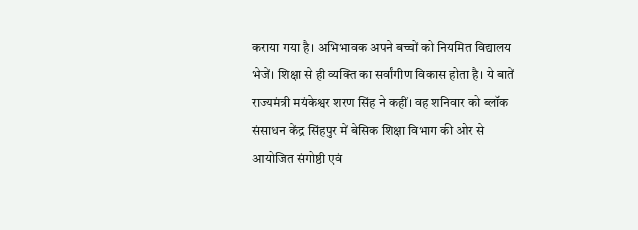कराया गया है। अभिभावक अपने बच्चों को नियमित विद्यालय भेजें। शिक्षा से ही व्यक्ति का सर्वांगीण विकास होता है। ये बातें राज्यमंत्री मयंकेश्वर शरण सिंह ने कहीं। वह शनिवार को ब्लॉक संसाधन केंद्र सिंहपुर में बेसिक शिक्षा विभाग की ओर से आयोजित संगोष्ठी एवं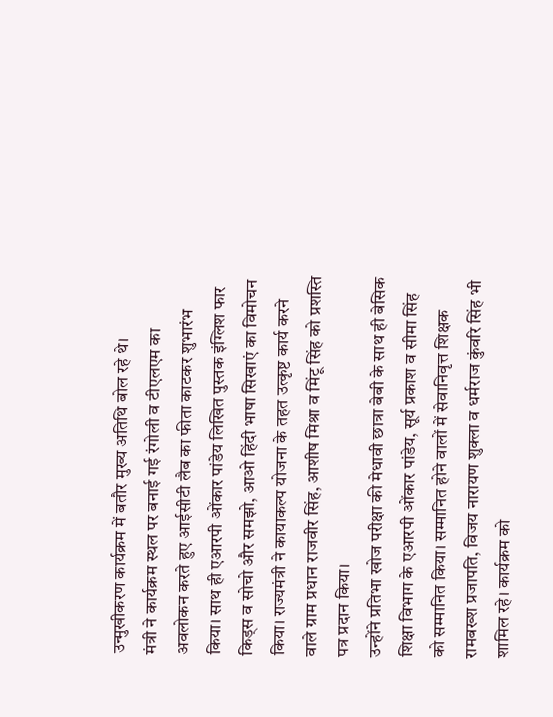उन्मुखीकरण कार्यक्रम में बतौर मुख्य अतिथि बोल रहे थे।
मंत्री ने कार्यक्रम स्थल पर बनाई गई रंगोली व टीएलएम का अवलोकन करते हुए आईसीटी लैब का फीता काटकर शुभारंभ किया। साथ ही एआरपी ओंकार पांडेय लिखित पुस्तक इंग्लिश फार किड्स व सोचो और समझो, आओ हिंदी भाषा सिखाएं का विमोचन किया। राज्यमंत्री ने कायाकल्प योजना के तहत उत्कृष्ट कार्य करने वाले ग्राम प्रधान राजवीर सिंह, आशीष मिश्रा व मिंटू सिंह को प्रशस्ति पत्र प्रदान किया।
उन्होंने प्रतिभा खोज परीक्षा की मेधावी छात्रा बेबी के साथ ही बेसिक शिक्षा विभाग के एआरपी ओंकार पांडेय, सूर्य प्रकाश व सीमा सिंह को सम्मानित किया। सम्मानित होने वालों में सेवानिवृत्त शिक्षक रामबख्श प्रजापति, विजय नारायण शुक्ला व धर्मराज कुंवरि सिंह भी शामिल रहे। कार्यक्रम को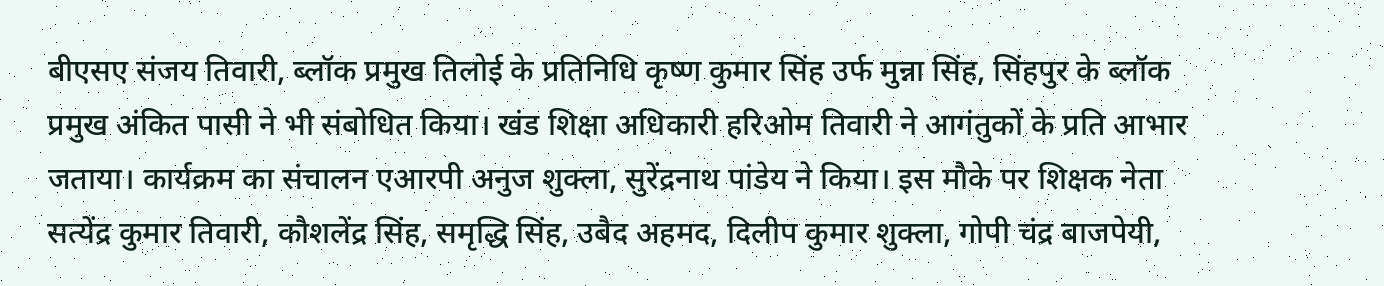बीएसए संजय तिवारी, ब्लॉक प्रमुख तिलोई के प्रतिनिधि कृष्ण कुमार सिंह उर्फ मुन्ना सिंह, सिंहपुर के ब्लॉक प्रमुख अंकित पासी ने भी संबोधित किया। खंड शिक्षा अधिकारी हरिओम तिवारी ने आगंतुकों के प्रति आभार जताया। कार्यक्रम का संचालन एआरपी अनुज शुक्ला, सुरेंद्रनाथ पांडेय ने किया। इस मौके पर शिक्षक नेता सत्येंद्र कुमार तिवारी, कौशलेंद्र सिंह, समृद्धि सिंह, उबैद अहमद, दिलीप कुमार शुक्ला, गोपी चंद्र बाजपेयी,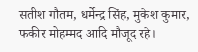सतीश गौतम, धर्मेन्द्र सिंह, मुकेश कुमार, फकीर मोहम्मद आदि मौजूद रहे।